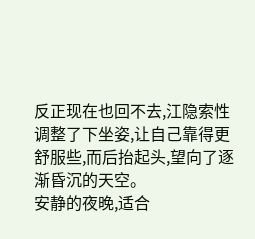反正现在也回不去,江隐索性调整了下坐姿,让自己靠得更舒服些,而后抬起头,望向了逐渐昏沉的天空。
安静的夜晚,适合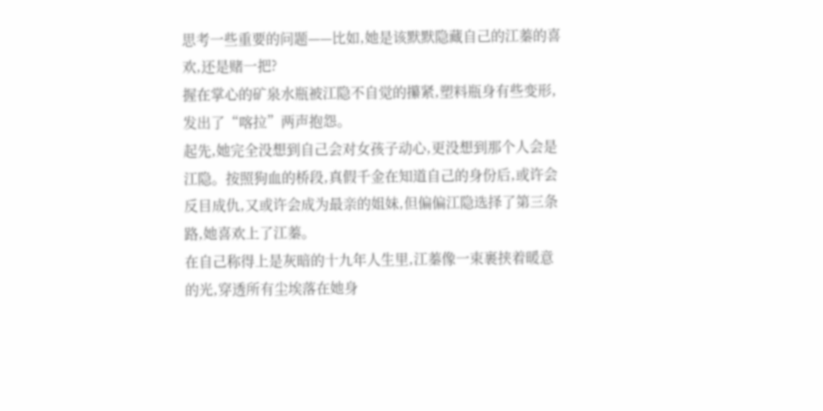思考一些重要的问题——比如,她是该默默隐藏自己的江蓁的喜欢,还是赌一把?
握在掌心的矿泉水瓶被江隐不自觉的攥紧,塑料瓶身有些变形,发出了“喀拉”两声抱怨。
起先,她完全没想到自己会对女孩子动心,更没想到那个人会是江隐。按照狗血的桥段,真假千金在知道自己的身份后,或许会反目成仇,又或许会成为最亲的姐妹,但偏偏江隐选择了第三条路,她喜欢上了江蓁。
在自己称得上是灰暗的十九年人生里,江蓁像一束裹挟着暖意的光,穿透所有尘埃落在她身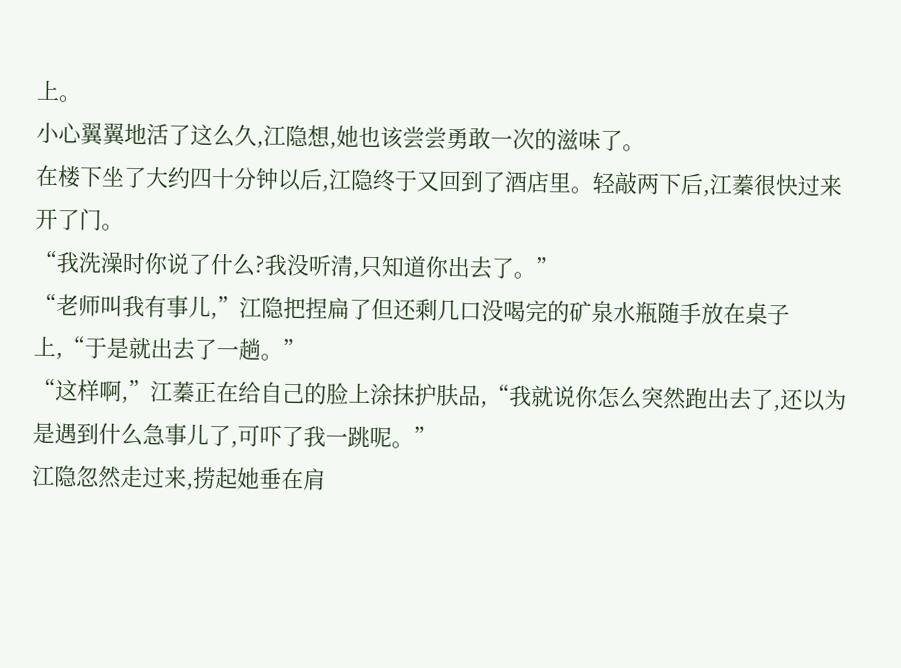上。
小心翼翼地活了这么久,江隐想,她也该尝尝勇敢一次的滋味了。
在楼下坐了大约四十分钟以后,江隐终于又回到了酒店里。轻敲两下后,江蓁很快过来开了门。
“我洗澡时你说了什么?我没听清,只知道你出去了。”
“老师叫我有事儿,”江隐把捏扁了但还剩几口没喝完的矿泉水瓶随手放在桌子上,“于是就出去了一趟。”
“这样啊,”江蓁正在给自己的脸上涂抹护肤品,“我就说你怎么突然跑出去了,还以为是遇到什么急事儿了,可吓了我一跳呢。”
江隐忽然走过来,捞起她垂在肩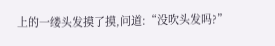上的一缕头发摸了摸,问道:“没吹头发吗?”